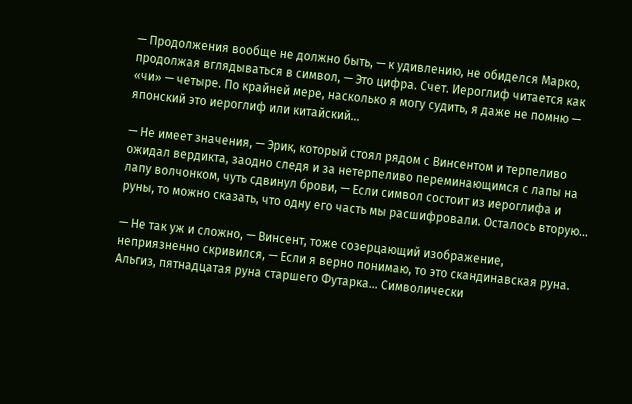— Продолжения вообще не должно быть, — к удивлению, не обиделся Марко, продолжая вглядываться в символ, — Это цифра. Счет. Иероглиф читается как «чи» — четыре. По крайней мере, насколько я могу судить, я даже не помню — японский это иероглиф или китайский…

— Не имеет значения, — Эрик, который стоял рядом с Винсентом и терпеливо ожидал вердикта, заодно следя и за нетерпеливо переминающимся с лапы на лапу волчонком, чуть сдвинул брови, — Если символ состоит из иероглифа и руны, то можно сказать, что одну его часть мы расшифровали. Осталось вторую…

— Не так уж и сложно, — Винсент, тоже созерцающий изображение, неприязненно скривился, — Если я верно понимаю, то это скандинавская руна. Альгиз, пятнадцатая руна старшего Футарка… Символически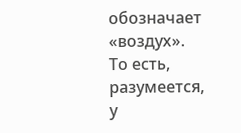обозначает «воздух». То есть, разумеется, у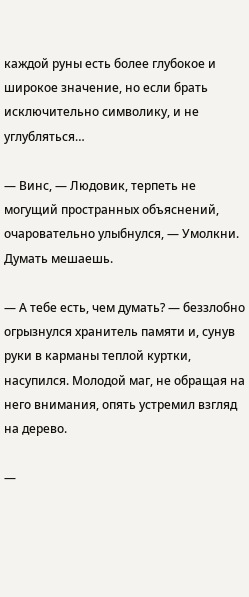каждой руны есть более глубокое и широкое значение, но если брать исключительно символику, и не углубляться…

— Винс, — Людовик, терпеть не могущий пространных объяснений, очаровательно улыбнулся, — Умолкни. Думать мешаешь.

— А тебе есть, чем думать? — беззлобно огрызнулся хранитель памяти и, сунув руки в карманы теплой куртки, насупился. Молодой маг, не обращая на него внимания, опять устремил взгляд на дерево.

—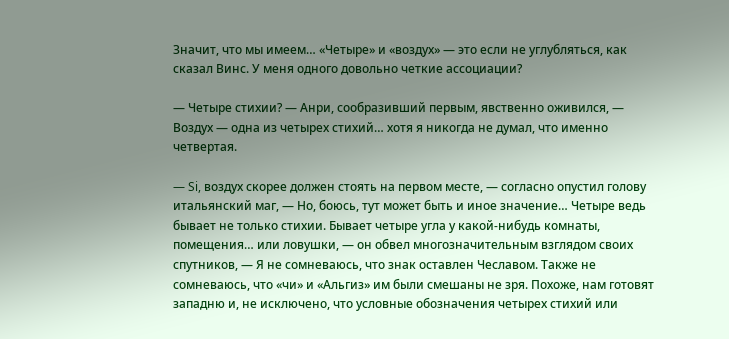Значит, что мы имеем… «Четыре» и «воздух» — это если не углубляться, как сказал Винс. У меня одного довольно четкие ассоциации?

— Четыре стихии? — Анри, сообразивший первым, явственно оживился, — Воздух — одна из четырех стихий… хотя я никогда не думал, что именно четвертая.

— Si, воздух скорее должен стоять на первом месте, — согласно опустил голову итальянский маг, — Но, боюсь, тут может быть и иное значение… Четыре ведь бывает не только стихии. Бывает четыре угла у какой-нибудь комнаты, помещения… или ловушки, — он обвел многозначительным взглядом своих спутников, — Я не сомневаюсь, что знак оставлен Чеславом. Также не сомневаюсь, что «чи» и «Альгиз» им были смешаны не зря. Похоже, нам готовят западню и, не исключено, что условные обозначения четырех стихий или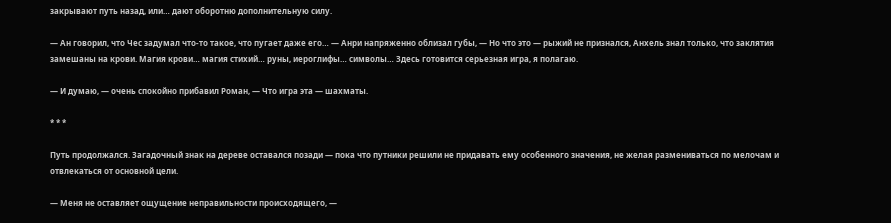закрывают путь назад, или… дают оборотню дополнительную силу.

— Ан говорил, что Чес задумал что-то такое, что пугает даже его… — Анри напряженно облизал губы, — Но что это — рыжий не признался, Анхель знал только, что заклятия замешаны на крови. Магия крови… магия стихий… руны, иероглифы… символы… Здесь готовится серьезная игра, я полагаю.

— И думаю, — очень спокойно прибавил Роман, — Что игра эта — шахматы.

* * *

Путь продолжался. Загадочный знак на дереве оставался позади — пока что путники решили не придавать ему особенного значения, не желая размениваться по мелочам и отвлекаться от основной цели.

— Меня не оставляет ощущение неправильности происходящего, —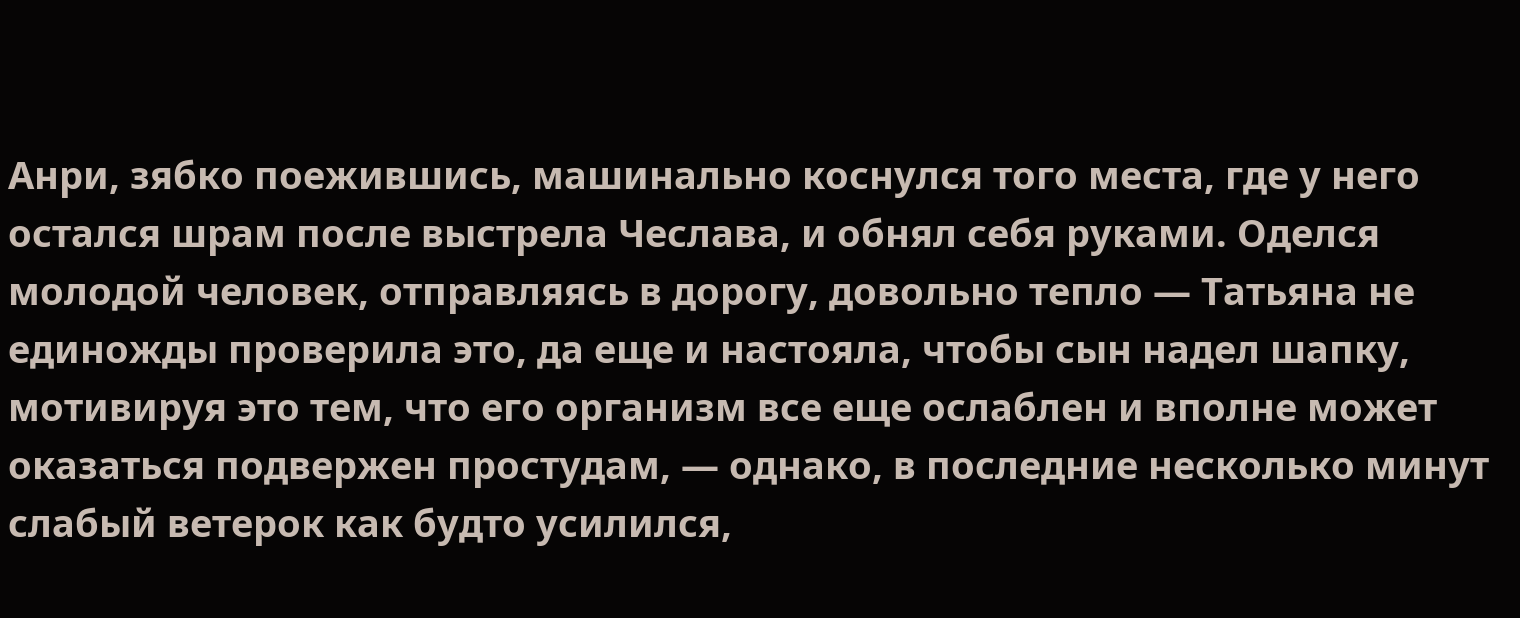Анри, зябко поежившись, машинально коснулся того места, где у него остался шрам после выстрела Чеслава, и обнял себя руками. Оделся молодой человек, отправляясь в дорогу, довольно тепло — Татьяна не единожды проверила это, да еще и настояла, чтобы сын надел шапку, мотивируя это тем, что его организм все еще ослаблен и вполне может оказаться подвержен простудам, — однако, в последние несколько минут слабый ветерок как будто усилился,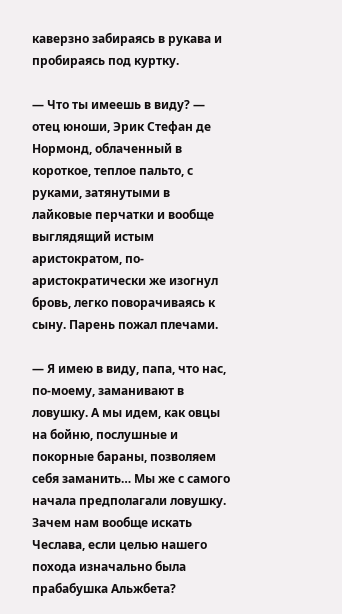каверзно забираясь в рукава и пробираясь под куртку.

— Что ты имеешь в виду? — отец юноши, Эрик Стефан де Нормонд, облаченный в короткое, теплое пальто, с руками, затянутыми в лайковые перчатки и вообще выглядящий истым аристократом, по-аристократически же изогнул бровь, легко поворачиваясь к сыну. Парень пожал плечами.

— Я имею в виду, папа, что нас, по-моему, заманивают в ловушку. А мы идем, как овцы на бойню, послушные и покорные бараны, позволяем себя заманить… Мы же с самого начала предполагали ловушку. Зачем нам вообще искать Чеслава, если целью нашего похода изначально была прабабушка Альжбета?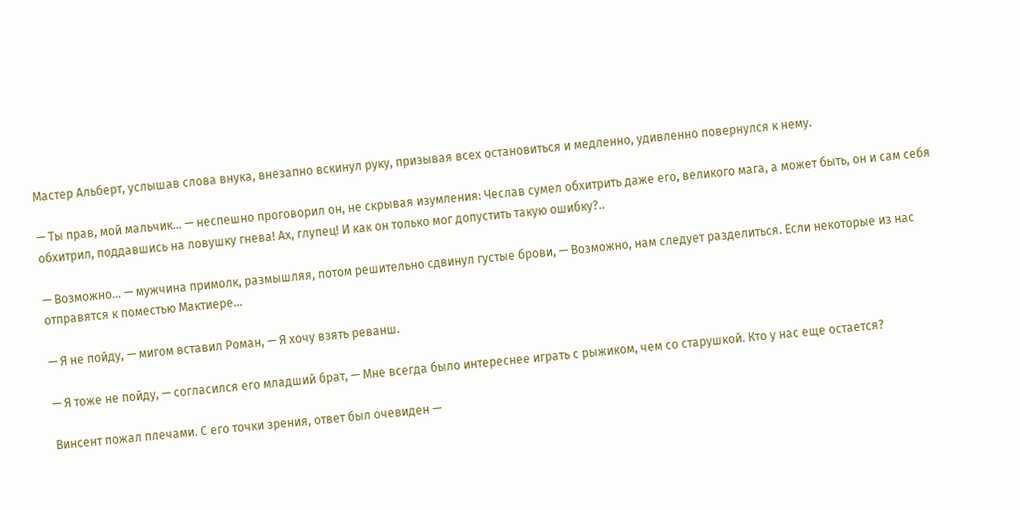Мастер Альберт, услышав слова внука, внезапно вскинул руку, призывая всех остановиться и медленно, удивленно повернулся к нему.

— Ты прав, мой мальчик… — неспешно проговорил он, не скрывая изумления: Чеслав сумел обхитрить даже его, великого мага, а может быть, он и сам себя обхитрил, поддавшись на ловушку гнева! Ах, глупец! И как он только мог допустить такую ошибку?..

— Возможно… — мужчина примолк, размышляя, потом решительно сдвинул густые брови, — Возможно, нам следует разделиться. Если некоторые из нас отправятся к поместью Мактиере…

— Я не пойду, — мигом вставил Роман, — Я хочу взять реванш.

— Я тоже не пойду, — согласился его младший брат, — Мне всегда было интереснее играть с рыжиком, чем со старушкой. Кто у нас еще остается?

Винсент пожал плечами. С его точки зрения, ответ был очевиден —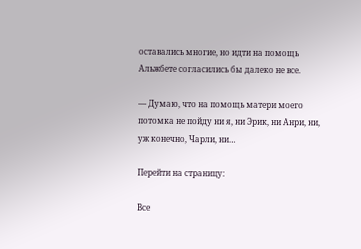оставались многие, но идти на помощь Альжбете согласились бы далеко не все.

— Думаю, что на помощь матери моего потомка не пойду ни я, ни Эрик, ни Анри, ни, уж конечно, Чарли, ни…

Перейти на страницу:

Все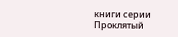книги серии Проклятый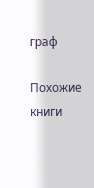граф

Похожие книги